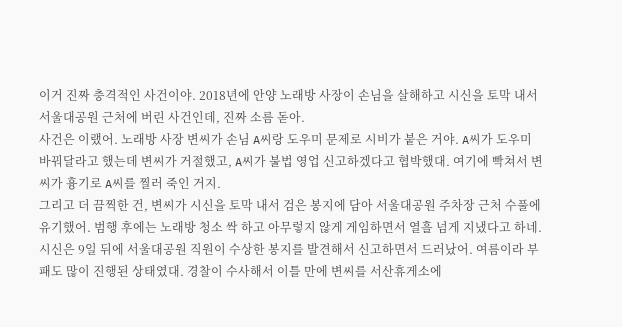이거 진짜 충격적인 사건이야. 2018년에 안양 노래방 사장이 손님을 살해하고 시신을 토막 내서 서울대공원 근처에 버린 사건인데, 진짜 소름 돋아.
사건은 이랬어. 노래방 사장 변씨가 손님 A씨랑 도우미 문제로 시비가 붙은 거야. A씨가 도우미 바꿔달라고 했는데 변씨가 거절했고, A씨가 불법 영업 신고하겠다고 협박했대. 여기에 빡쳐서 변씨가 흉기로 A씨를 찔러 죽인 거지.
그리고 더 끔찍한 건, 변씨가 시신을 토막 내서 검은 봉지에 담아 서울대공원 주차장 근처 수풀에 유기했어. 범행 후에는 노래방 청소 싹 하고 아무렇지 않게 게임하면서 열흘 넘게 지냈다고 하네.
시신은 9일 뒤에 서울대공원 직원이 수상한 봉지를 발견해서 신고하면서 드러났어. 여름이라 부패도 많이 진행된 상태였대. 경찰이 수사해서 이틀 만에 변씨를 서산휴게소에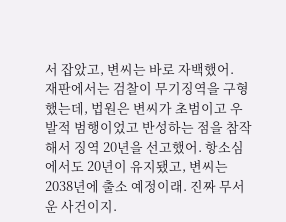서 잡았고, 변씨는 바로 자백했어.
재판에서는 검찰이 무기징역을 구형했는데, 법원은 변씨가 초범이고 우발적 범행이었고 반성하는 점을 참작해서 징역 20년을 선고했어. 항소심에서도 20년이 유지됐고, 변씨는 2038년에 출소 예정이래. 진짜 무서운 사건이지.